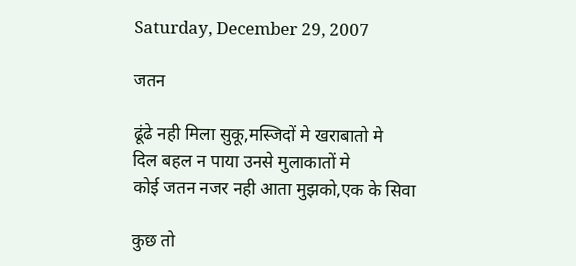Saturday, December 29, 2007

जतन

ढूंढे नही मिला सुकू,मस्जिदों मे खराबातो मे
दिल बहल न पाया उनसे मुलाकातों मे
कोई जतन नजर नही आता मुझको,एक के सिवा

कुछ तो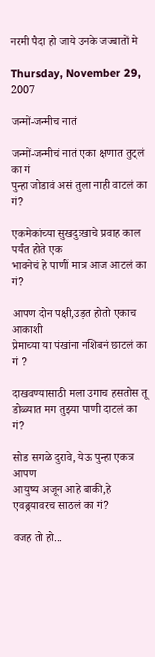नरमी पैदा हो जाये उनके जज्बातों मे

Thursday, November 29, 2007

जन्मों-जन्मीच नातं

जन्मों-जन्मीचं नातं एका क्षणात तुट्लं का गं
पुन्हा जोडावं असं तुला नाही वाटलं का गं?

एकमेकांच्या सुखदुःखाचे प्रवाह काल पर्यंत होते एक
भावनेचं हे पाणीं मात्र आज आटलं का गं?

आपण दोन पक्षी,उड़त होतो एकाच आकाशी
प्रेमाच्या या पंखांना नशिबनं छाटलं का गं ?

दाखवण्यासाठी मला उगाच हसतोस तू
डोळ्यात मग तुझ्या पाणी दाटलं का गं?

सोड सगळे दुरावे, येऊ पुन्हा एकत्र आपण
आयुष्य अजून आहे बाकी,हे एवढ़्यावरच साठलं का गं?

वजह तो हो...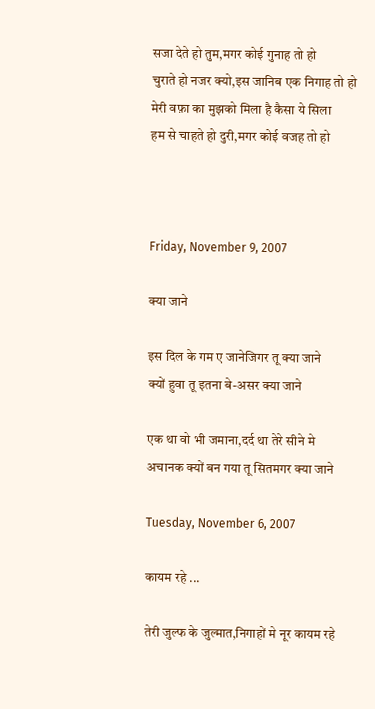सजा देते हो तुम,मगर कोई गुनाह तो हो
चुराते हो नजर क्यो,इस जानिब एक निगाह तो हो
मेरी वफ़ा का मुझको मिला है कैसा ये सिला
हम से चाहते हो दुरी,मगर कोई वजह तो हो



Friday, November 9, 2007

क्या जाने

इस दिल के गम ए जानेजिगर तू क्या जाने
क्यों हुवा तू इतना बे-असर क्या जाने

एक था वो भी जमाना,दर्द था तेरे सीने मे
अचानक क्यों बन गया तू सितमगर क्या जाने

Tuesday, November 6, 2007

कायम रहे ...

तेरी जुल्फ के जुल्मात,निगाहों मे नूर कायम रहे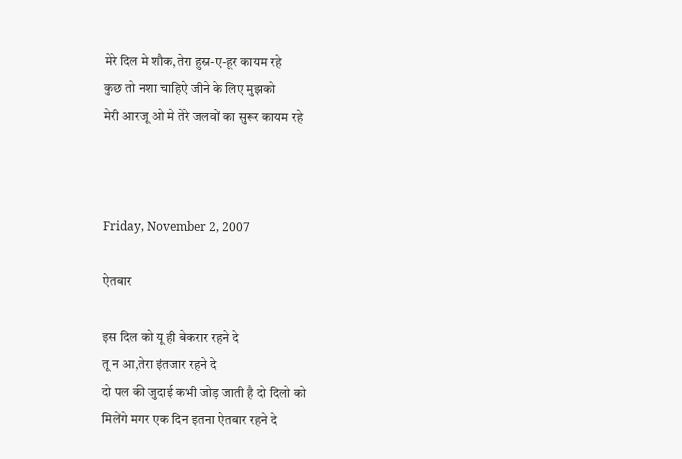मेरे दिल मे शौक,तेरा हुस्न-ए-हूर कायम रहे
कुछ तो नशा चाहिऐ जीने के लिए मुझको
मेरी आरजू ओ मे तेरे जलवों का सुरूर कायम रहे



Friday, November 2, 2007

ऐतबार

इस दिल को यू ही बेकरार रहने दे
तू न आ,तेरा इंतजार रहने दे
दो पल की जुदाई कभी जोड़ जाती है दो दिलो को
मिलेंगे मगर एक दिन इतना ऐतबार रहने दे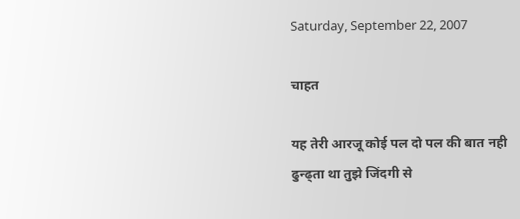Saturday, September 22, 2007

चाहत

यह तेरी आरजू कोई पल दो पल की बात नही
ढुन्ढ्ता था तुझे जिंदगी से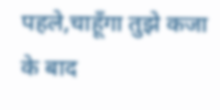पहले,चाहूँगा तुझे कजा के बाद